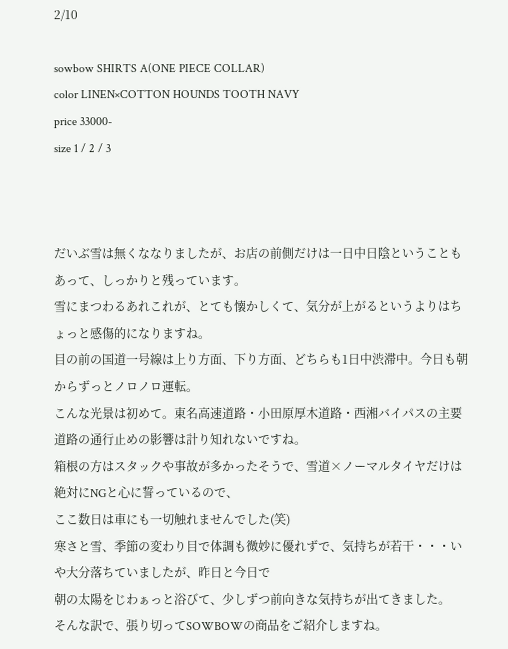2/10

sowbow SHIRTS A(ONE PIECE COLLAR)
color LINEN×COTTON HOUNDS TOOTH NAVY
price 33000-
size 1 / 2 / 3



だいぶ雪は無くななりましたが、お店の前側だけは一日中日陰ということもあって、しっかりと残っています。
雪にまつわるあれこれが、とても懐かしくて、気分が上がるというよりはちょっと感傷的になりますね。
目の前の国道一号線は上り方面、下り方面、どちらも1日中渋滞中。今日も朝からずっとノロノロ運転。
こんな光景は初めて。東名高速道路・小田原厚木道路・西湘バイパスの主要道路の通行止めの影響は計り知れないですね。
箱根の方はスタックや事故が多かったそうで、雪道×ノーマルタイヤだけは絶対にNGと心に誓っているので、
ここ数日は車にも一切触れませんでした(笑)
寒さと雪、季節の変わり目で体調も微妙に優れずで、気持ちが若干・・・いや大分落ちていましたが、昨日と今日で
朝の太陽をじわぁっと浴びて、少しずつ前向きな気持ちが出てきました。
そんな訳で、張り切ってSOWBOWの商品をご紹介しますね。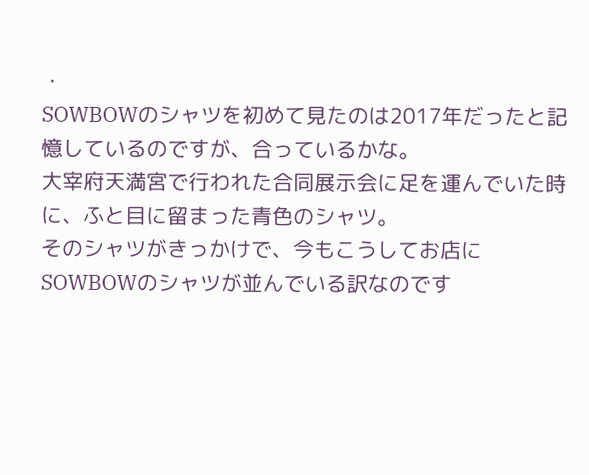・
SOWBOWのシャツを初めて見たのは2017年だったと記憶しているのですが、合っているかな。
大宰府天満宮で行われた合同展示会に足を運んでいた時に、ふと目に留まった青色のシャツ。
そのシャツがきっかけで、今もこうしてお店にSOWBOWのシャツが並んでいる訳なのです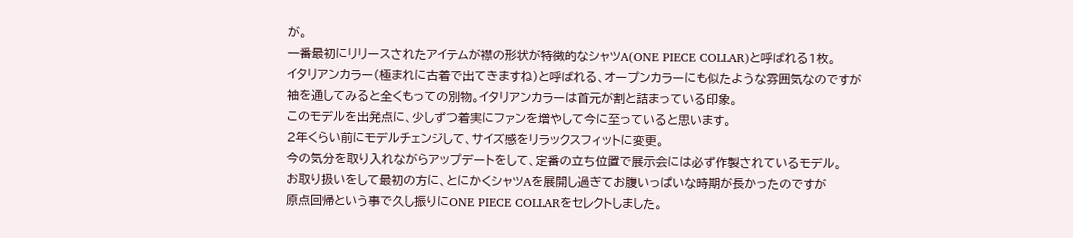が。
一番最初にリリースされたアイテムが襟の形状が特徴的なシャツA(ONE PIECE COLLAR)と呼ばれる1枚。
イタリアンカラー(極まれに古着で出てきますね)と呼ばれる、オープンカラーにも似たような雰囲気なのですが
袖を通してみると全くもっての別物。イタリアンカラーは首元が割と詰まっている印象。
このモデルを出発点に、少しずつ着実にファンを増やして今に至っていると思います。
2年くらい前にモデルチェンジして、サイズ感をリラックスフィットに変更。
今の気分を取り入れながらアップデートをして、定番の立ち位置で展示会には必ず作製されているモデル。
お取り扱いをして最初の方に、とにかくシャツAを展開し過ぎてお腹いっぱいな時期が長かったのですが
原点回帰という事で久し振りにONE PIECE COLLARをセレクトしました。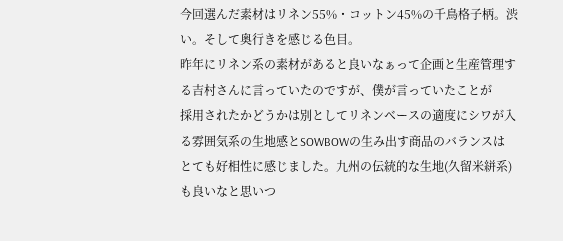今回選んだ素材はリネン55%・コットン45%の千鳥格子柄。渋い。そして奥行きを感じる色目。
昨年にリネン系の素材があると良いなぁって企画と生産管理する吉村さんに言っていたのですが、僕が言っていたことが
採用されたかどうかは別としてリネンベースの適度にシワが入る雰囲気系の生地感とSOWBOWの生み出す商品のバランスは
とても好相性に感じました。九州の伝統的な生地(久留米絣系)も良いなと思いつ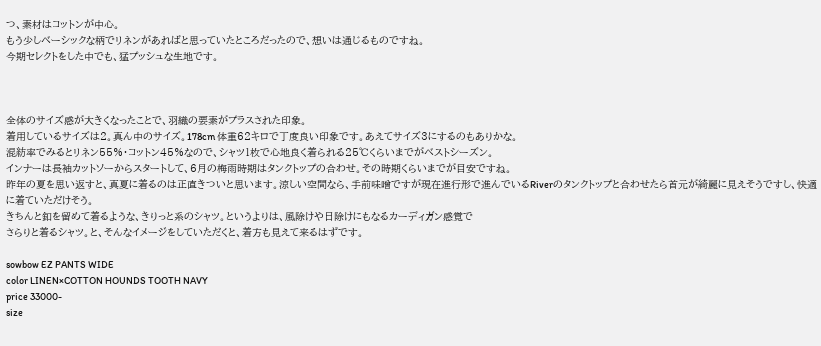つ、素材はコットンが中心。
もう少しベーシックな柄でリネンがあればと思っていたところだったので、想いは通じるものですね。
今期セレクトをした中でも、猛プッシュな生地です。



全体のサイズ感が大きくなったことで、羽織の要素がプラスされた印象。
着用しているサイズは2。真ん中のサイズ。178cm 体重62キロで丁度良い印象です。あえてサイズ3にするのもありかな。
混紡率でみるとリネン55%・コットン45%なので、シャツ1枚で心地良く着られる25℃くらいまでがベストシーズン。
インナーは長袖カットソーからスタートして、6月の梅雨時期はタンクトップの合わせ。その時期くらいまでが目安ですね。
昨年の夏を思い返すと、真夏に着るのは正直きついと思います。涼しい空間なら、手前味噌ですが現在進行形で進んでいるRiverのタンクトップと合わせたら首元が綺麗に見えそうですし、快適に着ていただけそう。
きちんと釦を留めて着るような、きりっと系のシャツ。というよりは、風除けや日除けにもなるカーディガン感覚で
さらりと着るシャツ。と、そんなイメージをしていただくと、着方も見えて来るはずです。

sowbow EZ PANTS WIDE
color LINEN×COTTON HOUNDS TOOTH NAVY
price 33000-
size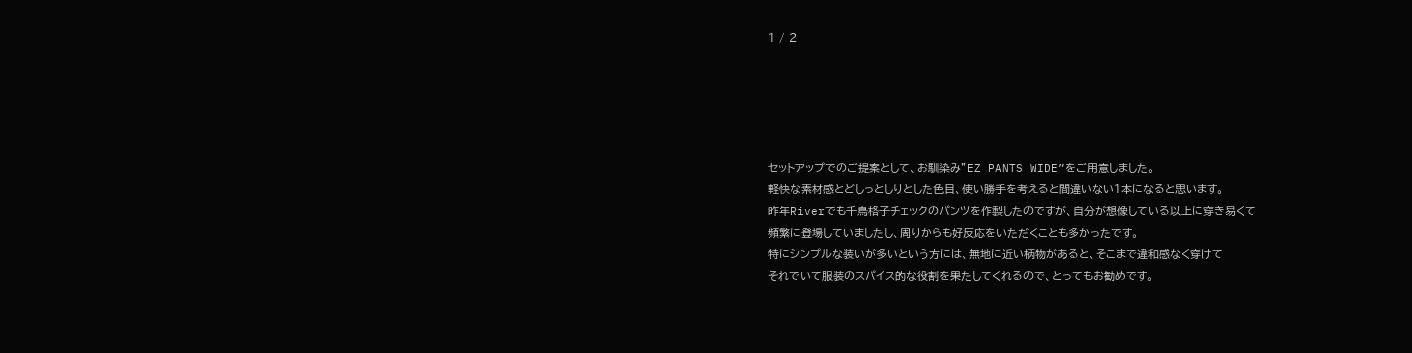1 / 2





セットアップでのご提案として、お馴染み”EZ PANTS WIDE”をご用意しました。
軽快な素材感とどしっとしりとした色目、使い勝手を考えると間違いない1本になると思います。
昨年Riverでも千鳥格子チェックのパンツを作製したのですが、自分が想像している以上に穿き易くて
頻繁に登場していましたし、周りからも好反応をいただくことも多かったです。
特にシンプルな装いが多いという方には、無地に近い柄物があると、そこまで違和感なく穿けて
それでいて服装のスパイス的な役割を果たしてくれるので、とってもお勧めです。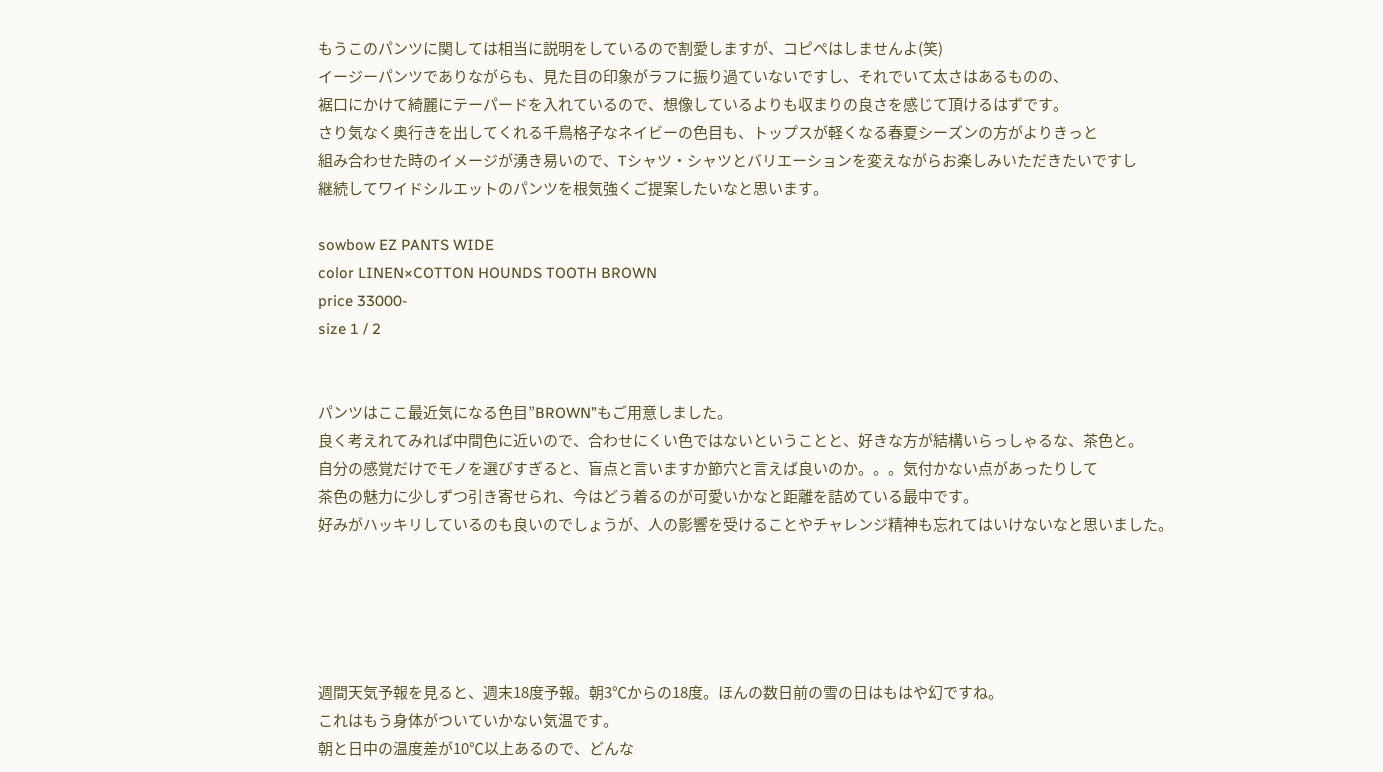もうこのパンツに関しては相当に説明をしているので割愛しますが、コピペはしませんよ(笑)
イージーパンツでありながらも、見た目の印象がラフに振り過ていないですし、それでいて太さはあるものの、
裾口にかけて綺麗にテーパードを入れているので、想像しているよりも収まりの良さを感じて頂けるはずです。
さり気なく奥行きを出してくれる千鳥格子なネイビーの色目も、トップスが軽くなる春夏シーズンの方がよりきっと
組み合わせた時のイメージが湧き易いので、Tシャツ・シャツとバリエーションを変えながらお楽しみいただきたいですし
継続してワイドシルエットのパンツを根気強くご提案したいなと思います。

sowbow EZ PANTS WIDE
color LINEN×COTTON HOUNDS TOOTH BROWN
price 33000-
size 1 / 2


パンツはここ最近気になる色目”BROWN”もご用意しました。
良く考えれてみれば中間色に近いので、合わせにくい色ではないということと、好きな方が結構いらっしゃるな、茶色と。
自分の感覚だけでモノを選びすぎると、盲点と言いますか節穴と言えば良いのか。。。気付かない点があったりして
茶色の魅力に少しずつ引き寄せられ、今はどう着るのが可愛いかなと距離を詰めている最中です。
好みがハッキリしているのも良いのでしょうが、人の影響を受けることやチャレンジ精神も忘れてはいけないなと思いました。





週間天気予報を見ると、週末18度予報。朝3℃からの18度。ほんの数日前の雪の日はもはや幻ですね。
これはもう身体がついていかない気温です。
朝と日中の温度差が10℃以上あるので、どんな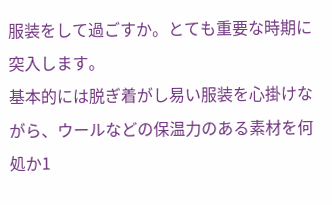服装をして過ごすか。とても重要な時期に突入します。
基本的には脱ぎ着がし易い服装を心掛けながら、ウールなどの保温力のある素材を何処か1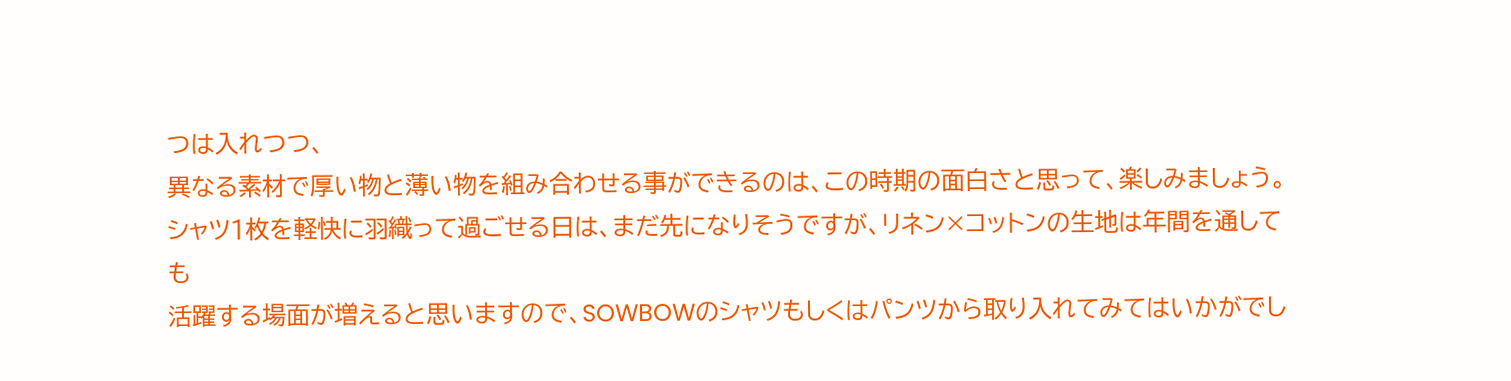つは入れつつ、
異なる素材で厚い物と薄い物を組み合わせる事ができるのは、この時期の面白さと思って、楽しみましょう。
シャツ1枚を軽快に羽織って過ごせる日は、まだ先になりそうですが、リネン×コットンの生地は年間を通しても
活躍する場面が増えると思いますので、SOWBOWのシャツもしくはパンツから取り入れてみてはいかがでし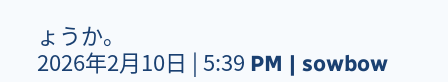ょうか。
2026年2月10日 | 5:39 PM | sowbow